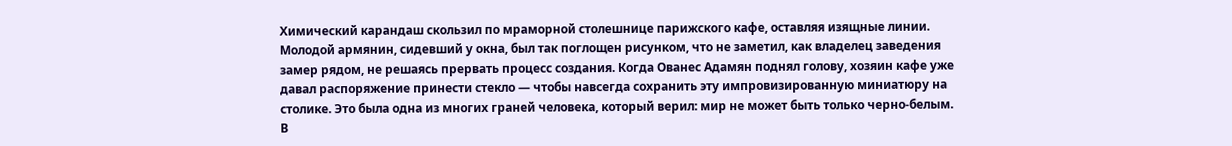Химический карандаш скользил по мраморной столешнице парижского кафе, оставляя изящные линии. Молодой армянин, сидевший у окна, был так поглощен рисунком, что не заметил, как владелец заведения замер рядом, не решаясь прервать процесс создания. Когда Ованес Адамян поднял голову, хозяин кафе уже давал распоряжение принести стекло — чтобы навсегда сохранить эту импровизированную миниатюру на столике. Это была одна из многих граней человека, который верил: мир не может быть только черно-белым.
В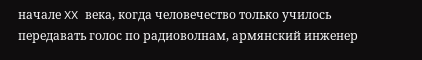начале XX века, когда человечество только училось передавать голос по радиоволнам, армянский инженер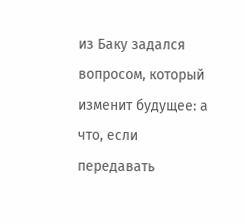из Баку задался вопросом, который изменит будущее: а что, если передавать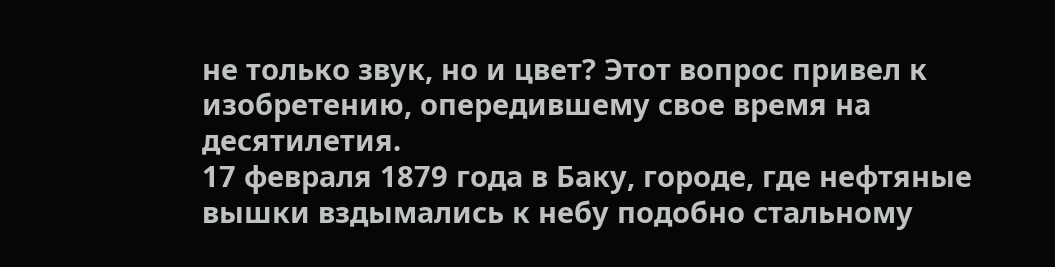не только звук, но и цвет? Этот вопрос привел к изобретению, опередившему свое время на десятилетия.
17 февраля 1879 года в Баку, городе, где нефтяные вышки вздымались к небу подобно стальному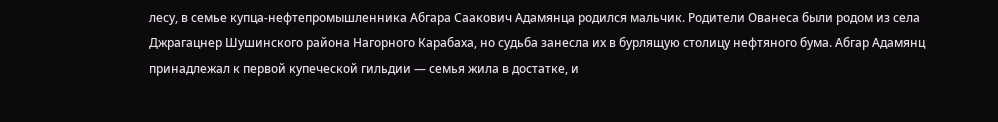лесу, в семье купца-нефтепромышленника Абгара Саакович Адамянца родился мальчик. Родители Ованеса были родом из села Джрагацнер Шушинского района Нагорного Карабаха, но судьба занесла их в бурлящую столицу нефтяного бума. Абгар Адамянц принадлежал к первой купеческой гильдии — семья жила в достатке, и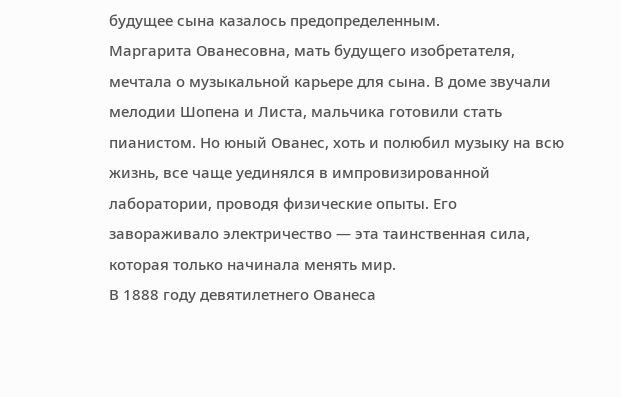будущее сына казалось предопределенным.
Маргарита Ованесовна, мать будущего изобретателя, мечтала о музыкальной карьере для сына. В доме звучали мелодии Шопена и Листа, мальчика готовили стать пианистом. Но юный Ованес, хоть и полюбил музыку на всю жизнь, все чаще уединялся в импровизированной лаборатории, проводя физические опыты. Его завораживало электричество — эта таинственная сила, которая только начинала менять мир.
В 1888 году девятилетнего Ованеса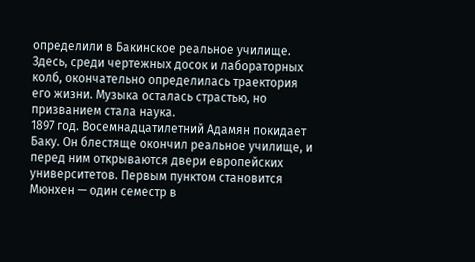определили в Бакинское реальное училище. Здесь, среди чертежных досок и лабораторных колб, окончательно определилась траектория его жизни. Музыка осталась страстью, но призванием стала наука.
1897 год. Восемнадцатилетний Адамян покидает Баку. Он блестяще окончил реальное училище, и перед ним открываются двери европейских университетов. Первым пунктом становится Мюнхен — один семестр в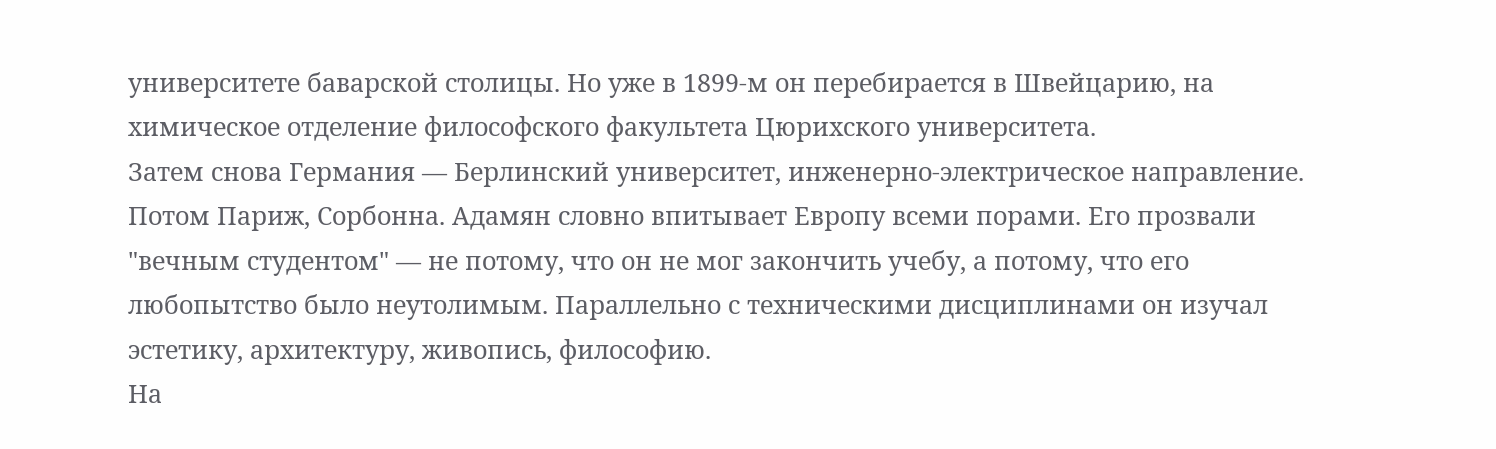университете баварской столицы. Но уже в 1899-м он перебирается в Швейцарию, на химическое отделение философского факультета Цюрихского университета.
Затем снова Германия — Берлинский университет, инженерно-электрическое направление. Потом Париж, Сорбонна. Адамян словно впитывает Европу всеми порами. Его прозвали "вечным студентом" — не потому, что он не мог закончить учебу, а потому, что его любопытство было неутолимым. Параллельно с техническими дисциплинами он изучал эстетику, архитектуру, живопись, философию.
На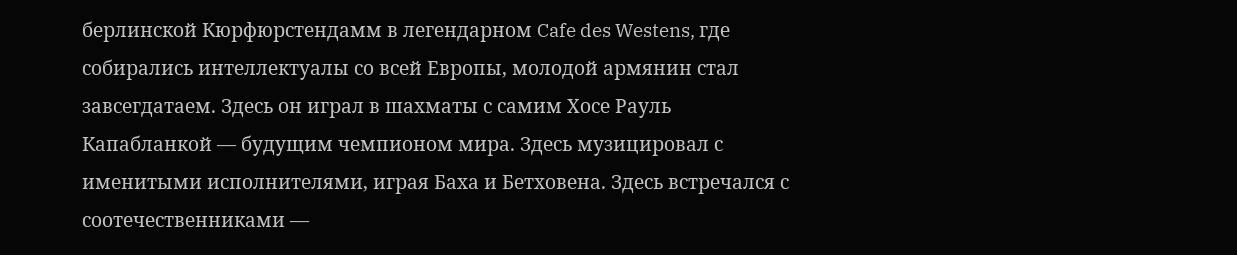берлинской Кюрфюрстендамм в легендарном Cafe des Westens, где собирались интеллектуалы со всей Европы, молодой армянин стал завсегдатаем. Здесь он играл в шахматы с самим Хосе Рауль Капабланкой — будущим чемпионом мира. Здесь музицировал с именитыми исполнителями, играя Баха и Бетховена. Здесь встречался с соотечественниками —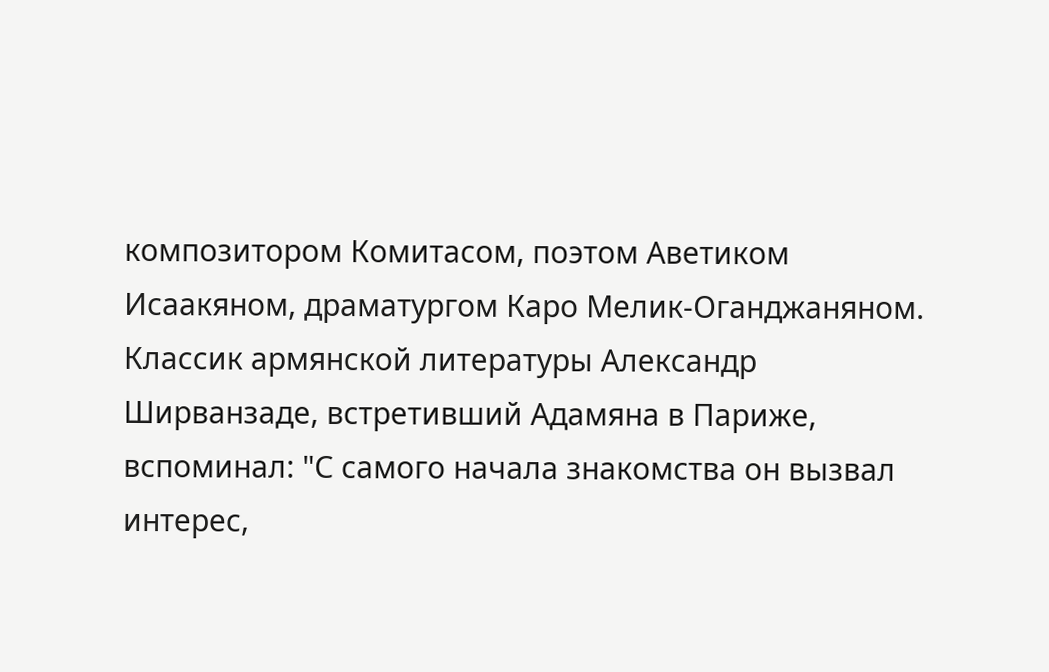композитором Комитасом, поэтом Аветиком Исаакяном, драматургом Каро Мелик-Оганджаняном.
Классик армянской литературы Александр Ширванзаде, встретивший Адамяна в Париже, вспоминал: "С самого начала знакомства он вызвал интерес,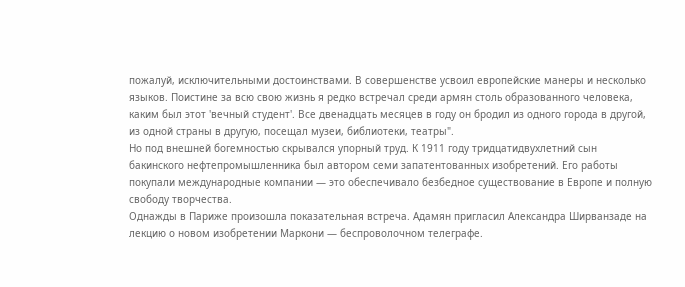пожалуй, исключительными достоинствами. В совершенстве усвоил европейские манеры и несколько языков. Поистине за всю свою жизнь я редко встречал среди армян столь образованного человека, каким был этот 'вечный студент'. Все двенадцать месяцев в году он бродил из одного города в другой, из одной страны в другую, посещал музеи, библиотеки, театры".
Но под внешней богемностью скрывался упорный труд. К 1911 году тридцатидвухлетний сын бакинского нефтепромышленника был автором семи запатентованных изобретений. Его работы покупали международные компании — это обеспечивало безбедное существование в Европе и полную свободу творчества.
Однажды в Париже произошла показательная встреча. Адамян пригласил Александра Ширванзаде на лекцию о новом изобретении Маркони — беспроволочном телеграфе.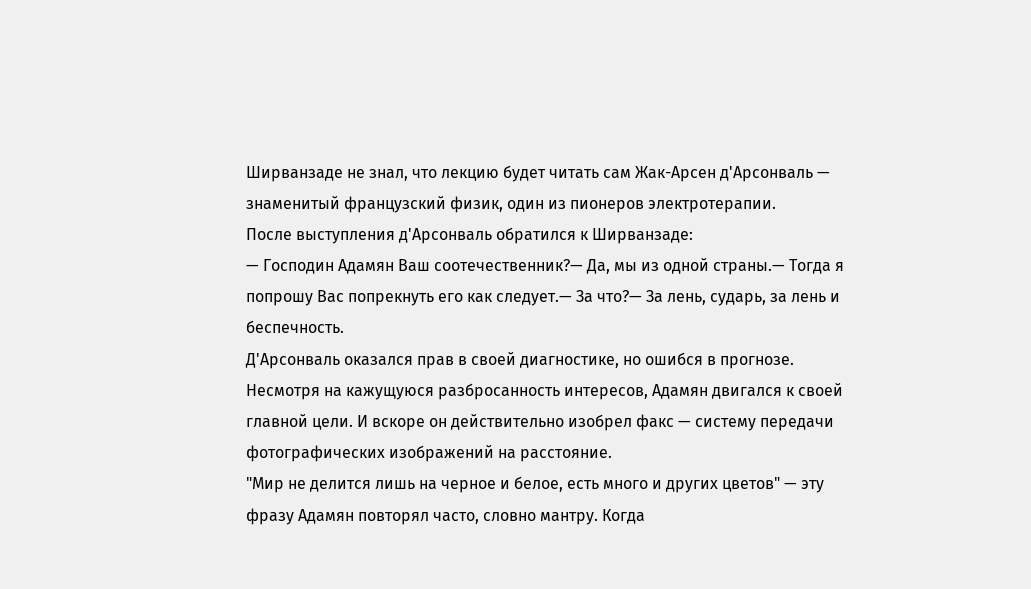Ширванзаде не знал, что лекцию будет читать сам Жак-Арсен д'Арсонваль — знаменитый французский физик, один из пионеров электротерапии.
После выступления д'Арсонваль обратился к Ширванзаде:
— Господин Адамян Ваш соотечественник?— Да, мы из одной страны.— Тогда я попрошу Вас попрекнуть его как следует.— За что?— За лень, сударь, за лень и беспечность.
Д'Арсонваль оказался прав в своей диагностике, но ошибся в прогнозе. Несмотря на кажущуюся разбросанность интересов, Адамян двигался к своей главной цели. И вскоре он действительно изобрел факс — систему передачи фотографических изображений на расстояние.
"Мир не делится лишь на черное и белое, есть много и других цветов" — эту фразу Адамян повторял часто, словно мантру. Когда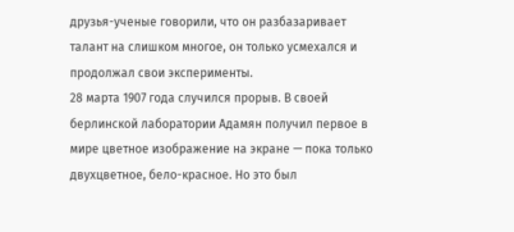друзья-ученые говорили, что он разбазаривает талант на слишком многое, он только усмехался и продолжал свои эксперименты.
28 марта 1907 года случился прорыв. В своей берлинской лаборатории Адамян получил первое в мире цветное изображение на экране — пока только двухцветное, бело-красное. Но это был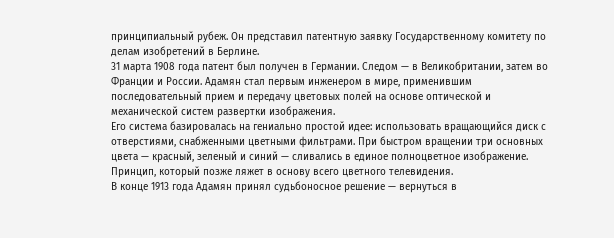принципиальный рубеж. Он представил патентную заявку Государственному комитету по делам изобретений в Берлине.
31 марта 1908 года патент был получен в Германии. Следом — в Великобритании, затем во Франции и России. Адамян стал первым инженером в мире, применившим последовательный прием и передачу цветовых полей на основе оптической и механической систем развертки изображения.
Его система базировалась на гениально простой идее: использовать вращающийся диск с отверстиями, снабженными цветными фильтрами. При быстром вращении три основных цвета — красный, зеленый и синий — сливались в единое полноцветное изображение. Принцип, который позже ляжет в основу всего цветного телевидения.
В конце 1913 года Адамян принял судьбоносное решение — вернуться в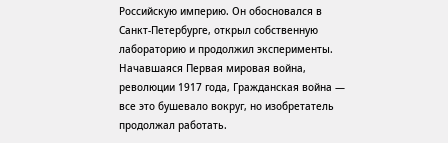Российскую империю. Он обосновался в Санкт-Петербурге, открыл собственную лабораторию и продолжил эксперименты. Начавшаяся Первая мировая война, революции 1917 года, Гражданская война — все это бушевало вокруг, но изобретатель продолжал работать.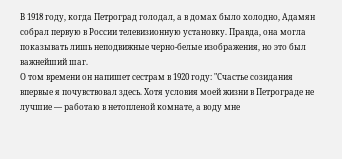В 1918 году, когда Петроград голодал, а в домах было холодно, Адамян собрал первую в России телевизионную установку. Правда, она могла показывать лишь неподвижные черно-белые изображения, но это был важнейший шаг.
О том времени он напишет сестрам в 1920 году: "Счастье созидания впервые я почувствовал здесь. Хотя условия моей жизни в Петрограде не лучшие — работаю в нетопленой комнате, а воду мне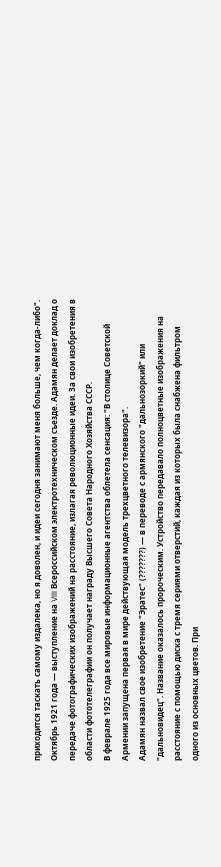приходится таскать самому издалека, но я доволен, и идеи сегодня занимают меня больше, чем когда-либо".
Октябрь 1921 года — выступление на VIII Всероссийском электротехническом съезде. Адамян делает доклад о передаче фотографических изображений на расстояние, излагая революционные идеи. За свои изобретения в области фототелеграфии он получает награду Высшего Совета Народного Хозяйства СССР.
В феврале 1925 года все мировые информационные агентства облетела сенсация: "В столице Советской Армении запущена первая в мире действующая модель трехцветного телевизора".
Адамян назвал свое изобретение "Эратес" (???????) — в переводе с армянского "дальнозоркий" или "дальновидец". Название оказалось пророческим. Устройство передавало полноцветные изображения на расстояние с помощью диска с тремя сериями отверстий, каждая из которых была снабжена фильтром одного из основных цветов. При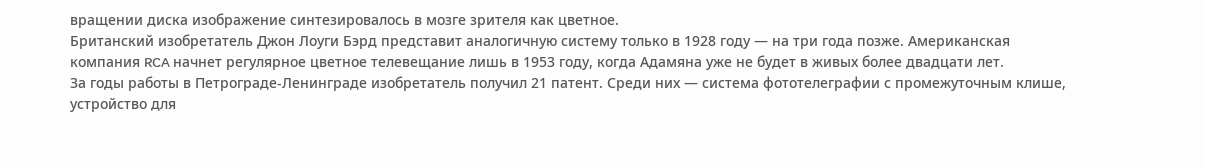вращении диска изображение синтезировалось в мозге зрителя как цветное.
Британский изобретатель Джон Лоуги Бэрд представит аналогичную систему только в 1928 году — на три года позже. Американская компания RCA начнет регулярное цветное телевещание лишь в 1953 году, когда Адамяна уже не будет в живых более двадцати лет.
За годы работы в Петрограде-Ленинграде изобретатель получил 21 патент. Среди них — система фототелеграфии с промежуточным клише, устройство для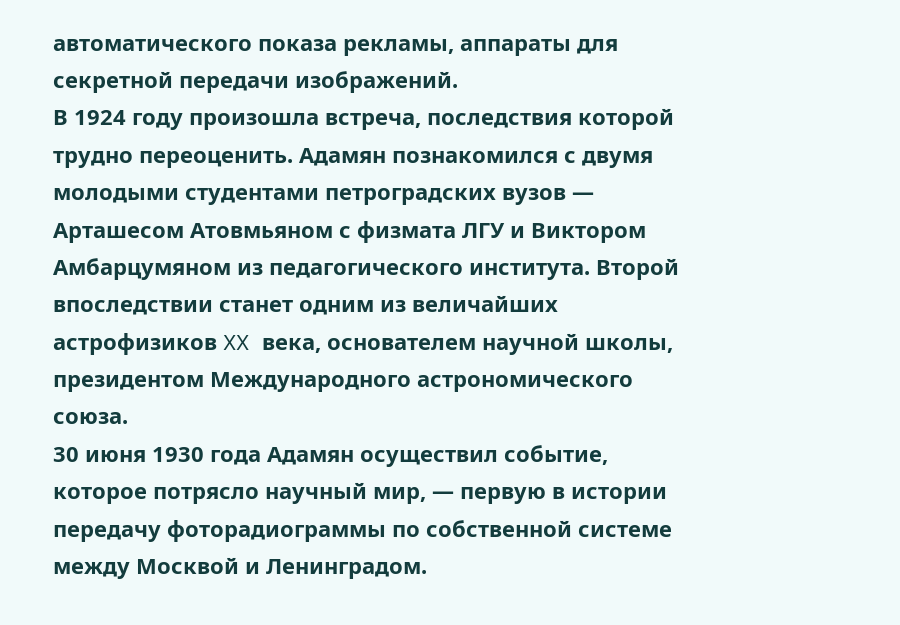автоматического показа рекламы, аппараты для секретной передачи изображений.
В 1924 году произошла встреча, последствия которой трудно переоценить. Адамян познакомился с двумя молодыми студентами петроградских вузов — Арташесом Атовмьяном с физмата ЛГУ и Виктором Амбарцумяном из педагогического института. Второй впоследствии станет одним из величайших астрофизиков XX века, основателем научной школы, президентом Международного астрономического союза.
30 июня 1930 года Адамян осуществил событие, которое потрясло научный мир, — первую в истории передачу фоторадиограммы по собственной системе между Москвой и Ленинградом.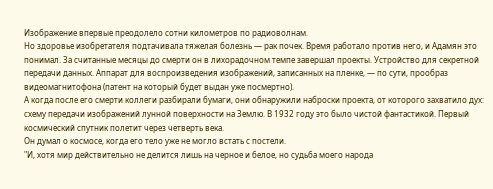Изображение впервые преодолело сотни километров по радиоволнам.
Но здоровье изобретателя подтачивала тяжелая болезнь — рак почек. Время работало против него, и Адамян это понимал. За считанные месяцы до смерти он в лихорадочном темпе завершал проекты. Устройство для секретной передачи данных. Аппарат для воспроизведения изображений, записанных на пленке, — по сути, прообраз видеомагнитофона (патент на который будет выдан уже посмертно).
А когда после его смерти коллеги разбирали бумаги, они обнаружили наброски проекта, от которого захватило дух: схему передачи изображений лунной поверхности на Землю. В 1932 году это было чистой фантастикой. Первый космический спутник полетит через четверть века.
Он думал о космосе, когда его тело уже не могло встать с постели.
"И, хотя мир действительно не делится лишь на черное и белое, но судьба моего народа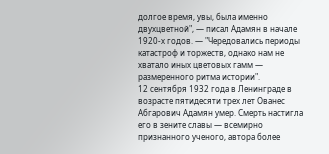долгое время, увы, была именно двухцветной", — писал Адамян в начале 1920-х годов. — "Чередовались периоды катастроф и торжеств, однако нам не хватало иных цветовых гамм — размеренного ритма истории".
12 сентября 1932 года в Ленинграде в возрасте пятидесяти трех лет Ованес Абгарович Адамян умер. Смерть настигла его в зените славы — всемирно признанного ученого, автора более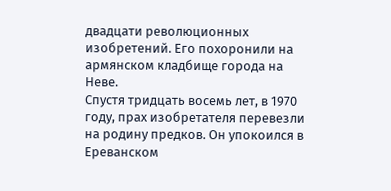двадцати революционных изобретений. Его похоронили на армянском кладбище города на Неве.
Спустя тридцать восемь лет, в 1970 году, прах изобретателя перевезли на родину предков. Он упокоился в Ереванском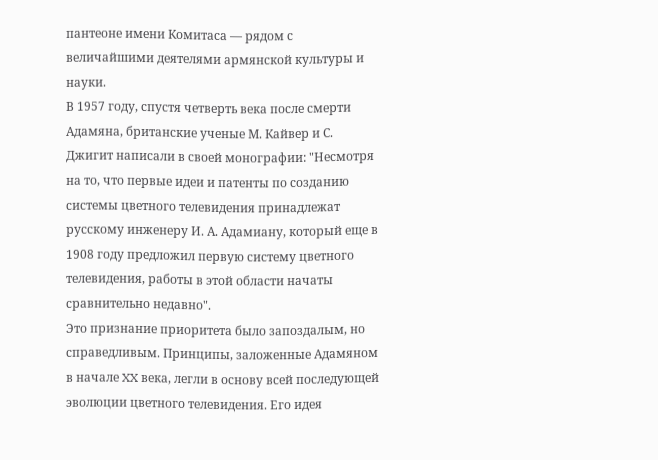пантеоне имени Комитаса — рядом с величайшими деятелями армянской культуры и науки.
В 1957 году, спустя четверть века после смерти Адамяна, британские ученые М. Кайвер и С. Джигит написали в своей монографии: "Несмотря на то, что первые идеи и патенты по созданию системы цветного телевидения принадлежат русскому инженеру И. А. Адамиану, который еще в 1908 году предложил первую систему цветного телевидения, работы в этой области начаты сравнительно недавно".
Это признание приоритета было запоздалым, но справедливым. Принципы, заложенные Адамяном в начале XX века, легли в основу всей последующей эволюции цветного телевидения. Его идея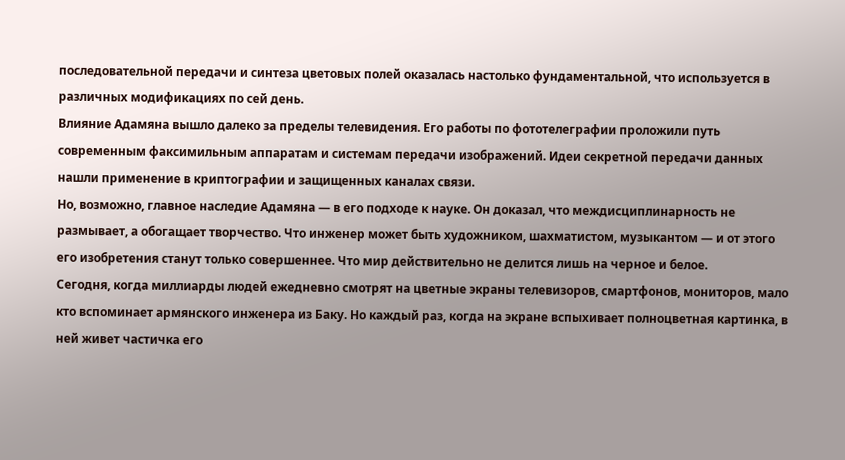последовательной передачи и синтеза цветовых полей оказалась настолько фундаментальной, что используется в различных модификациях по сей день.
Влияние Адамяна вышло далеко за пределы телевидения. Его работы по фототелеграфии проложили путь современным факсимильным аппаратам и системам передачи изображений. Идеи секретной передачи данных нашли применение в криптографии и защищенных каналах связи.
Но, возможно, главное наследие Адамяна — в его подходе к науке. Он доказал, что междисциплинарность не размывает, а обогащает творчество. Что инженер может быть художником, шахматистом, музыкантом — и от этого его изобретения станут только совершеннее. Что мир действительно не делится лишь на черное и белое.
Сегодня, когда миллиарды людей ежедневно смотрят на цветные экраны телевизоров, смартфонов, мониторов, мало кто вспоминает армянского инженера из Баку. Но каждый раз, когда на экране вспыхивает полноцветная картинка, в ней живет частичка его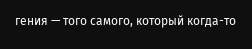гения — того самого, который когда-то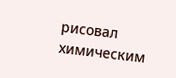рисовал химическим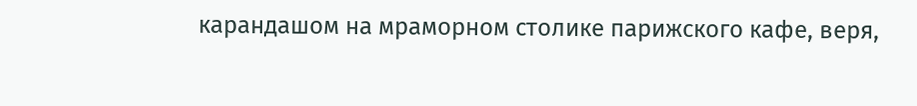карандашом на мраморном столике парижского кафе, веря,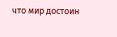что мир достоин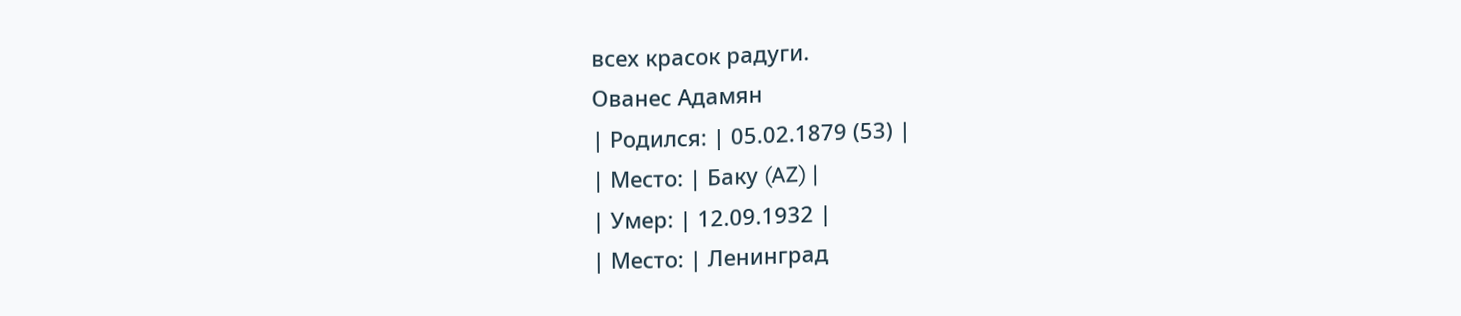всех красок радуги.
Ованес Адамян
| Родился: | 05.02.1879 (53) |
| Место: | Баку (AZ) |
| Умер: | 12.09.1932 |
| Место: | Ленинград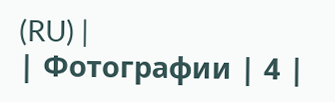(RU) |
| Фотографии | 4 |